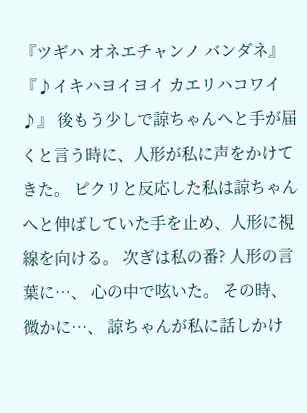『ツギハ オネエチャンノ バンダネ』 『♪イキハヨイヨイ カエリハコワイ♪』 後もう少しで諒ちゃんへと手が届くと言う時に、人形が私に声をかけてきた。 ピクリと反応した私は諒ちゃんへと伸ばしていた手を止め、人形に視線を向ける。 次ぎは私の番? 人形の言葉に…、 心の中で呟いた。 その時、微かに…、 諒ちゃんが私に話しかけ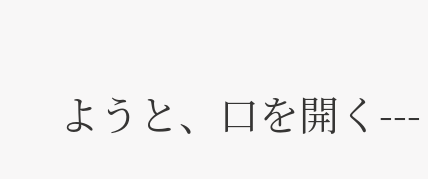ようと、口を開く---